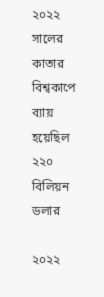২০২২ সালের কাতার বিশ্বকাপে ব্যায় হয়েছিল ২২০ বিলিয়ন ডলার

২০২২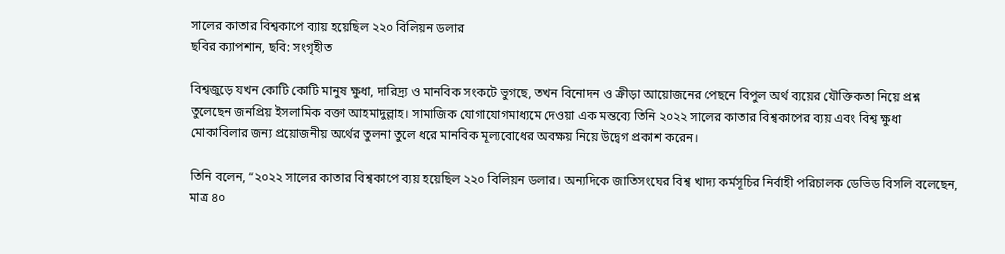সালের কাতার বিশ্বকাপে ব্যায় হয়েছিল ২২০ বিলিয়ন ডলার
ছবির ক্যাপশান, ছবি: সংগৃহীত

বিশ্বজুড়ে যখন কোটি কোটি মানুষ ক্ষুধা, দারিদ্র্য ও মানবিক সংকটে ভুগছে, তখন বিনোদন ও ক্রীড়া আয়োজনের পেছনে বিপুল অর্থ ব্যয়ের যৌক্তিকতা নিয়ে প্রশ্ন তুলেছেন জনপ্রিয় ইসলামিক বক্তা আহমাদুল্লাহ। সামাজিক যোগাযোগমাধ্যমে দেওয়া এক মন্তব্যে তিনি ২০২২ সালের কাতার বিশ্বকাপের ব্যয় এবং বিশ্ব ক্ষুধা মোকাবিলার জন্য প্রয়োজনীয় অর্থের তুলনা তুলে ধরে মানবিক মূল্যবোধের অবক্ষয় নিয়ে উদ্বেগ প্রকাশ করেন।

তিনি বলেন, “২০২২ সালের কাতার বিশ্বকাপে ব্যয় হয়েছিল ২২০ বিলিয়ন ডলার। অন্যদিকে জাতিসংঘের বিশ্ব খাদ্য কর্মসূচির নির্বাহী পরিচালক ডেভিড বিসলি বলেছেন, মাত্র ৪০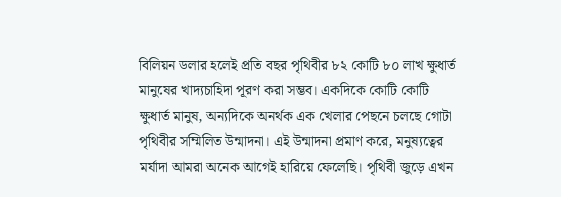বিলিয়ন ডলার হলেই প্রতি বছর পৃথিবীর ৮২ কোটি ৮০ লাখ ক্ষুধার্ত মানুষের খাদ্যচাহিদা পূরণ করা সম্ভব। একদিকে কোটি কোটি ক্ষুধার্ত মানুষ, অন্যদিকে অনর্থক এক খেলার পেছনে চলছে গোটা পৃথিবীর সম্মিলিত উন্মাদনা। এই উন্মাদনা প্রমাণ করে, মনুষ্যত্বের মর্যাদা আমরা অনেক আগেই হারিয়ে ফেলেছি। পৃথিবী জুড়ে এখন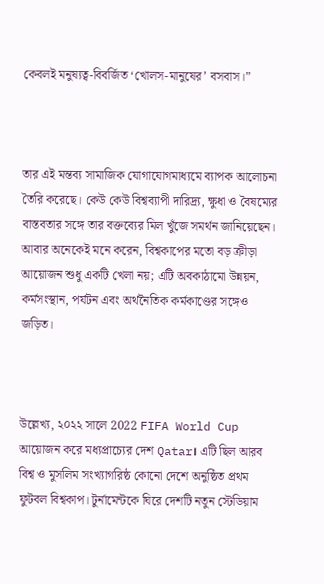কেবলই মনুষ্যত্ব-বিবর্জিত ‘খোলস-মানুষের’ বসবাস।”



তার এই মন্তব্য সামাজিক যোগাযোগমাধ্যমে ব্যাপক আলোচনা তৈরি করেছে। কেউ কেউ বিশ্বব্যাপী দারিদ্র্য, ক্ষুধা ও বৈষম্যের বাস্তবতার সঙ্গে তার বক্তব্যের মিল খুঁজে সমর্থন জানিয়েছেন। আবার অনেকেই মনে করেন, বিশ্বকাপের মতো বড় ক্রীড়া আয়োজন শুধু একটি খেলা নয়; এটি অবকাঠামো উন্নয়ন, কর্মসংস্থান, পর্যটন এবং অর্থনৈতিক কর্মকাণ্ডের সঙ্গেও জড়িত।



উল্লেখ্য, ২০২২ সালে 2022 FIFA World Cup আয়োজন করে মধ্যপ্রাচ্যের দেশ Qatar। এটি ছিল আরব বিশ্ব ও মুসলিম সংখ্যাগরিষ্ঠ কোনো দেশে অনুষ্ঠিত প্রথম ফুটবল বিশ্বকাপ। টুর্নামেন্টকে ঘিরে দেশটি নতুন স্টেডিয়াম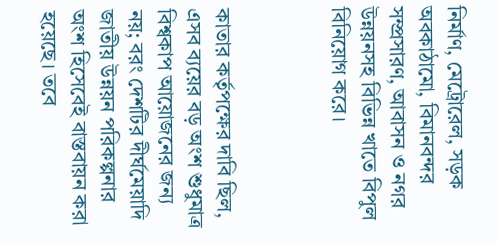নির্মাণ, মেট্রোরেল, সড়ক অবকাঠামো, বিমানবন্দর সম্প্রসারণ, আবাসন ও নগর উন্নয়নসহ বিভিন্ন খাতে বিপুল বিনিয়োগ করে।



কাতার কর্তৃপক্ষের দাবি ছিল, এসব ব্যয়ের বড় অংশ শুধুমাত্র বিশ্বকাপ আয়োজনের জন্য নয়; বরং দেশটির দীর্ঘমেয়াদি জাতীয় উন্নয়ন পরিকল্পনার অংশ হিসেবেই বাস্তবায়ন করা হয়েছে। তবে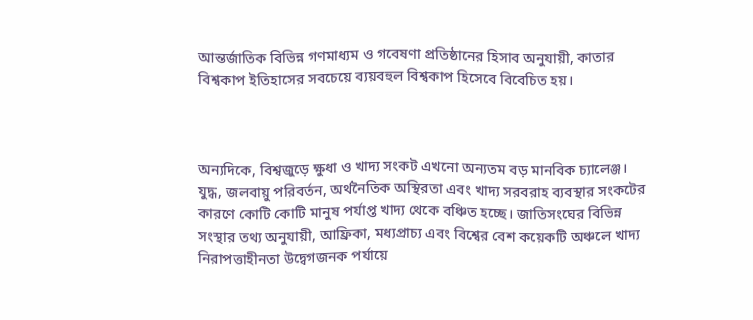আন্তর্জাতিক বিভিন্ন গণমাধ্যম ও গবেষণা প্রতিষ্ঠানের হিসাব অনুযায়ী, কাতার বিশ্বকাপ ইতিহাসের সবচেয়ে ব্যয়বহুল বিশ্বকাপ হিসেবে বিবেচিত হয়।



অন্যদিকে, বিশ্বজুড়ে ক্ষুধা ও খাদ্য সংকট এখনো অন্যতম বড় মানবিক চ্যালেঞ্জ। যুদ্ধ, জলবায়ু পরিবর্তন, অর্থনৈতিক অস্থিরতা এবং খাদ্য সরবরাহ ব্যবস্থার সংকটের কারণে কোটি কোটি মানুষ পর্যাপ্ত খাদ্য থেকে বঞ্চিত হচ্ছে। জাতিসংঘের বিভিন্ন সংস্থার তথ্য অনুযায়ী, আফ্রিকা, মধ্যপ্রাচ্য এবং বিশ্বের বেশ কয়েকটি অঞ্চলে খাদ্য নিরাপত্তাহীনতা উদ্বেগজনক পর্যায়ে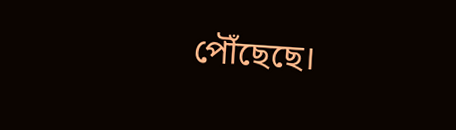পৌঁছেছে।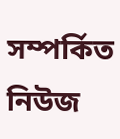সম্পর্কিত নিউজ